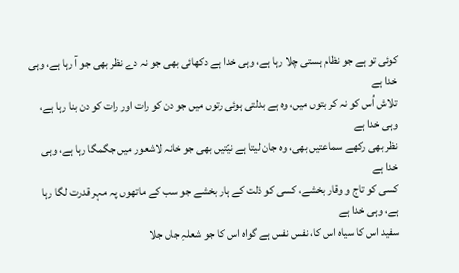کوئی تو ہے جو نظام ہستی چلا رہا ہے، وہی خدا ہے دکھائی بھی جو نہ دے نظر بھی جو آ رہا ہے، وہی خدا ہے
تلاش اُس کو نہ کر بتوں میں، وہ ہے بدلتی ہوئی رتوں میں جو دن کو رات اور رات کو دن بنا رہا ہے، وہی خدا ہے
نظر بھی رکھے سماعتیں بھی، وہ جان لیتا ہے نیّتیں بھی جو خانہ لاشعور میں جگمگا رہا ہے، وہی خدا ہے
کسی کو تاج و وقار بخشے، کسی کو ذلت کے ہار بخشے جو سب کے ماتھوں پہ مہر قدرت لگا رہا ہے، وہی خدا ہے
سفید اس کا سیاہ اس کا، نفس نفس ہے گواہ اس کا جو شعلہِ جاں جلا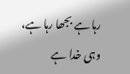رہا ہے بجھا رہا ہے، وہی خدا ہے